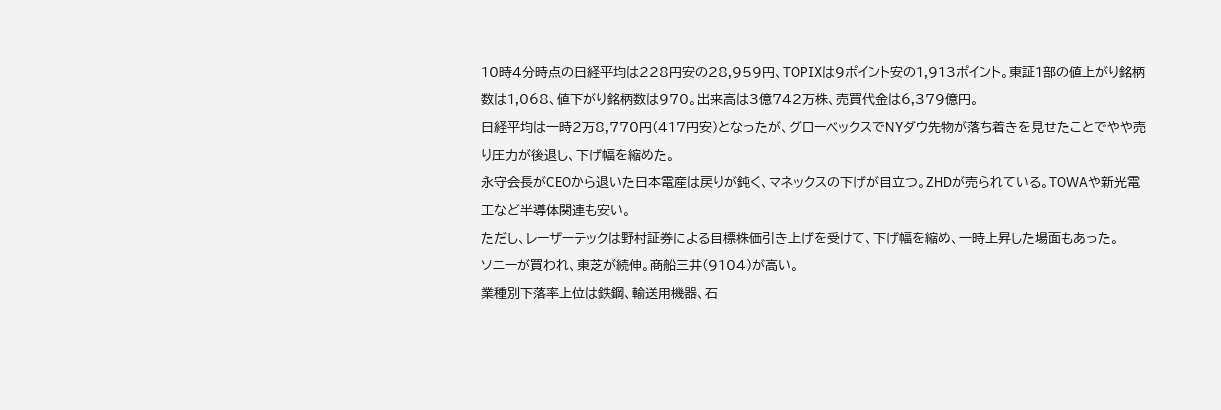10時4分時点の日経平均は228円安の28,959円、TOPIXは9ポイント安の1,913ポイント。東証1部の値上がり銘柄数は1,068、値下がり銘柄数は970。出来高は3億742万株、売買代金は6,379億円。
日経平均は一時2万8,770円(417円安)となったが、グローベックスでNYダウ先物が落ち着きを見せたことでやや売り圧力が後退し、下げ幅を縮めた。
永守会長がCEOから退いた日本電産は戻りが鈍く、マネックスの下げが目立つ。ZHDが売られている。TOWAや新光電工など半導体関連も安い。
ただし、レーザーテックは野村証券による目標株価引き上げを受けて、下げ幅を縮め、一時上昇した場面もあった。
ソニーが買われ、東芝が続伸。商船三井(9104)が高い。
業種別下落率上位は鉄鋼、輸送用機器、石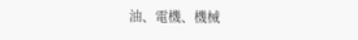油、電機、機械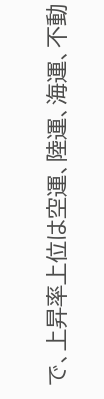で、上昇率上位は空運、陸運、海運、不動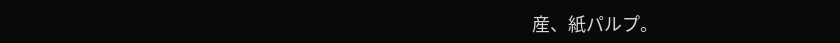産、紙パルプ。